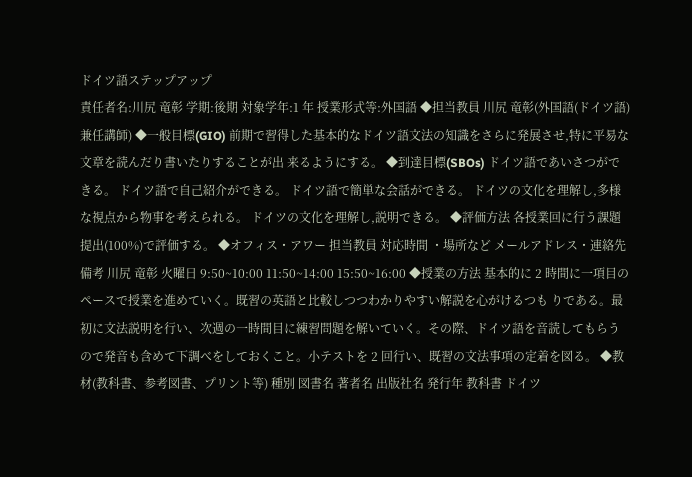ドイツ語ステップアップ
責任者名:川尻 竜彰 学期:後期 対象学年:1 年 授業形式等:外国語 ◆担当教員 川尻 竜彰(外国語(ドイツ語) 兼任講師) ◆一般目標(GIO) 前期で習得した基本的なドイツ語文法の知識をさらに発展させ,特に平易な文章を読んだり書いたりすることが出 来るようにする。 ◆到達目標(SBOs) ドイツ語であいさつができる。 ドイツ語で自己紹介ができる。 ドイツ語で簡単な会話ができる。 ドイツの文化を理解し,多様な視点から物事を考えられる。 ドイツの文化を理解し,説明できる。 ◆評価方法 各授業回に行う課題提出(100%)で評価する。 ◆オフィス・アワー 担当教員 対応時間 ・場所など メールアドレス・連絡先 備考 川尻 竜彰 火曜日 9:50~10:00 11:50~14:00 15:50~16:00 ◆授業の方法 基本的に 2 時間に一項目のペースで授業を進めていく。既習の英語と比較しつつわかりやすい解説を心がけるつも りである。最初に文法説明を行い、次週の一時間目に練習問題を解いていく。その際、ドイツ語を音読してもらう ので発音も含めて下調べをしておくこと。小テストを 2 回行い、既習の文法事項の定着を図る。 ◆教 材(教科書、参考図書、プリント等) 種別 図書名 著者名 出版社名 発行年 教科書 ドイツ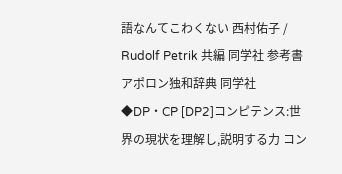語なんてこわくない 西村佑子 / Rudolf Petrik 共編 同学社 参考書 アポロン独和辞典 同学社◆DP・CP [DP2]コンピテンス:世界の現状を理解し,説明する力 コン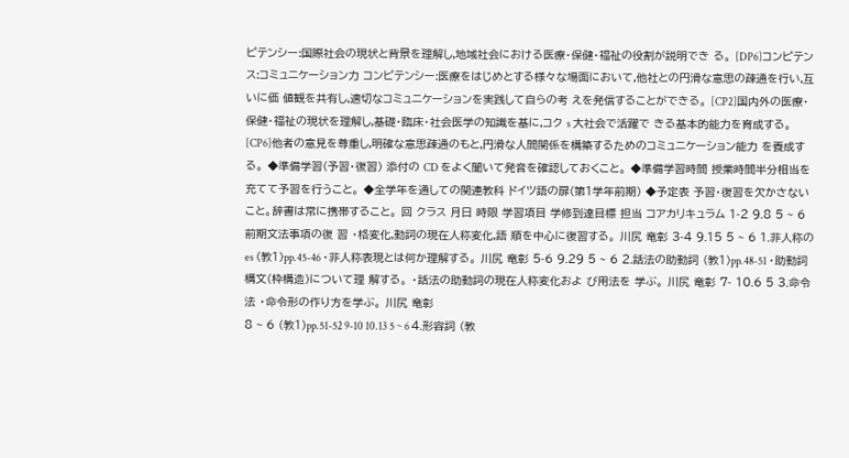ピテンシー:国際社会の現状と背景を理解し,地域社会における医療・保健・福祉の役割が説明でき る。 [DP6]コンピテンス:コミュニケーション力 コンピテンシー:医療をはじめとする様々な場面において,他社との円滑な意思の疎通を行い,互いに価 値観を共有し,適切なコミュニケーションを実践して自らの考 えを発信することができる。 [CP2]国内外の医療・保健・福祉の現状を理解し,基礎・臨床・社会医学の知識を基に,コク s 大社会で活躍で きる基本的能力を育成する。 [CP6]他者の意見を尊重し,明確な意思疎通のもと,円滑な人間関係を構築するためのコミュニケーション能力 を養成する。 ◆準備学習(予習・復習) 添付の CD をよく聞いて発音を確認しておくこと。 ◆準備学習時間 授業時間半分相当を充てて予習を行うこと。 ◆全学年を通しての関連教科 ドイツ語の扉(第1学年前期) ◆予定表 予習・復習を欠かさないこと。辞書は常に携帯すること。 回 クラス 月日 時限 学習項目 学修到達目標 担当 コアカリキュラム 1-2 9.8 5 ~ 6 前期文法事項の復 習 ・格変化,動詞の現在人称変化,語 順を中心に復習する。 川尻 竜彰 3-4 9.15 5 ~ 6 1.非人称の es (教1)pp.45-46 ・非人称表現とは何か理解する。 川尻 竜彰 5-6 9.29 5 ~ 6 2.話法の助動詞 (教1)pp.48-51 ・助動詞構文(枠構造)について理 解する。 ・話法の助動詞の現在人称変化およ び用法を 学ぶ。 川尻 竜彰 7- 10.6 5 3.命令法 ・命令形の作り方を学ぶ。 川尻 竜彰
8 ~ 6 (教1)pp.51-52 9-10 10.13 5 ~ 6 4.形容詞 (教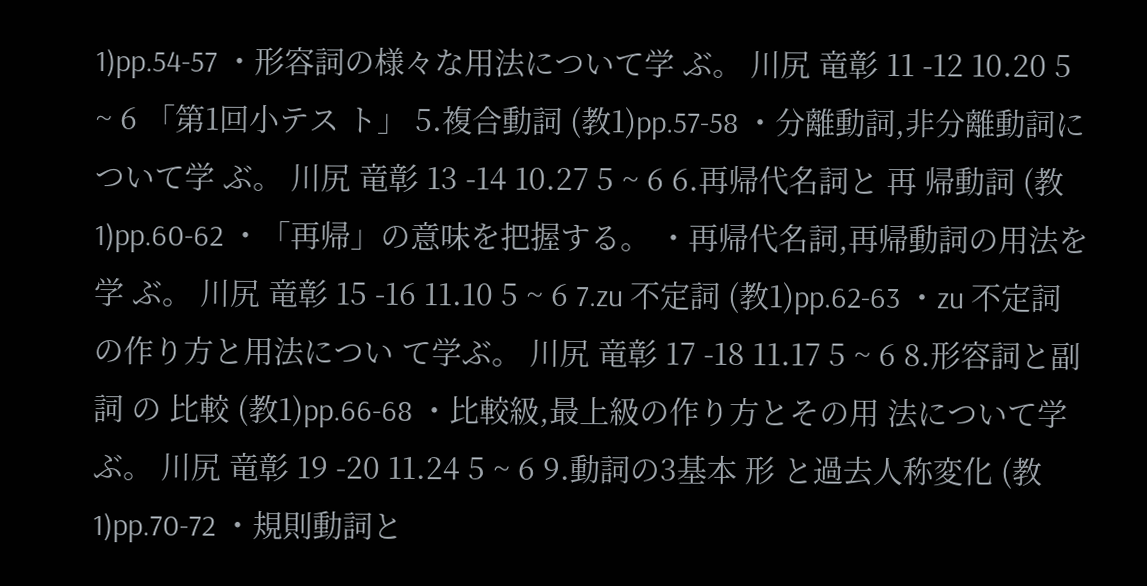1)pp.54-57 ・形容詞の様々な用法について学 ぶ。 川尻 竜彰 11 -12 10.20 5 ~ 6 「第1回小テス ト」 5.複合動詞 (教1)pp.57-58 ・分離動詞,非分離動詞について学 ぶ。 川尻 竜彰 13 -14 10.27 5 ~ 6 6.再帰代名詞と 再 帰動詞 (教1)pp.60-62 ・「再帰」の意味を把握する。 ・再帰代名詞,再帰動詞の用法を学 ぶ。 川尻 竜彰 15 -16 11.10 5 ~ 6 7.zu 不定詞 (教1)pp.62-63 ・zu 不定詞の作り方と用法につい て学ぶ。 川尻 竜彰 17 -18 11.17 5 ~ 6 8.形容詞と副詞 の 比較 (教1)pp.66-68 ・比較級,最上級の作り方とその用 法について学ぶ。 川尻 竜彰 19 -20 11.24 5 ~ 6 9.動詞の3基本 形 と過去人称変化 (教1)pp.70-72 ・規則動詞と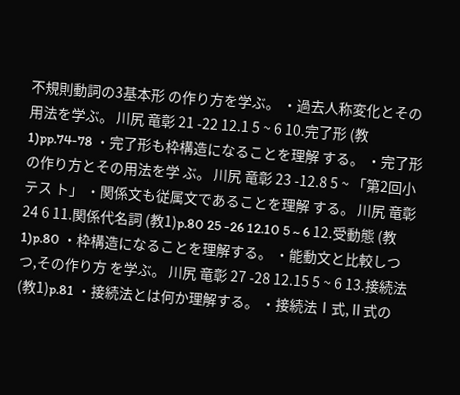不規則動詞の3基本形 の作り方を学ぶ。 ・過去人称変化とその用法を学ぶ。 川尻 竜彰 21 -22 12.1 5 ~ 6 10.完了形 (教1)pp.74-78 ・完了形も枠構造になることを理解 する。 ・完了形の作り方とその用法を学 ぶ。 川尻 竜彰 23 -12.8 5 ~ 「第2回小テス ト」 ・関係文も従属文であることを理解 する。 川尻 竜彰
24 6 11.関係代名詞 (教1)p.80 25 -26 12.10 5 ~ 6 12.受動態 (教1)p.80 ・枠構造になることを理解する。 ・能動文と比較しつつ,その作り方 を学ぶ。 川尻 竜彰 27 -28 12.15 5 ~ 6 13.接続法 (教1)p.81 ・接続法とは何か理解する。 ・接続法Ⅰ式,Ⅱ式の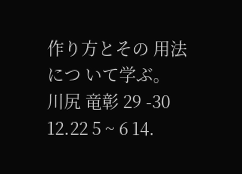作り方とその 用法につ いて学ぶ。 川尻 竜彰 29 -30 12.22 5 ~ 6 14.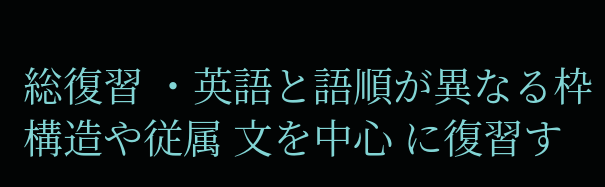総復習 ・英語と語順が異なる枠構造や従属 文を中心 に復習す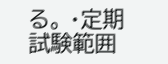る。 ・定期試験範囲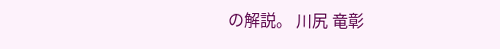の解説。 川尻 竜彰